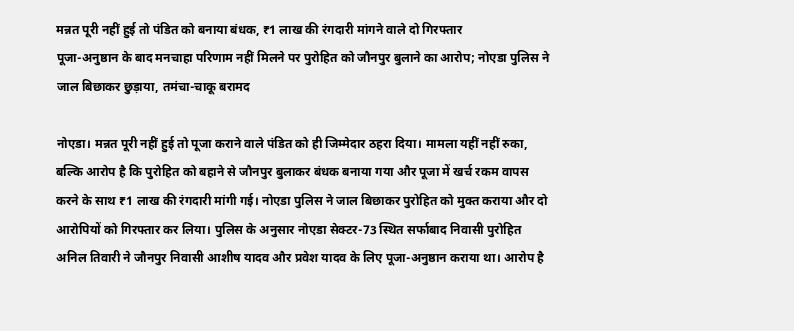मन्नत पूरी नहीं हुई तो पंडित को बनाया बंधक, ₹1 लाख की रंगदारी मांगने वाले दो गिरफ्तार
पूजा-अनुष्ठान के बाद मनचाहा परिणाम नहीं मिलने पर पुरोहित को जौनपुर बुलाने का आरोप; नोएडा पुलिस ने जाल बिछाकर छुड़ाया, तमंचा-चाकू बरामद

नोएडा। मन्नत पूरी नहीं हुई तो पूजा कराने वाले पंडित को ही जिम्मेदार ठहरा दिया। मामला यहीं नहीं रुका, बल्कि आरोप है कि पुरोहित को बहाने से जौनपुर बुलाकर बंधक बनाया गया और पूजा में खर्च रकम वापस करने के साथ ₹1 लाख की रंगदारी मांगी गई। नोएडा पुलिस ने जाल बिछाकर पुरोहित को मुक्त कराया और दो आरोपियों को गिरफ्तार कर लिया। पुलिस के अनुसार नोएडा सेक्टर-73 स्थित सर्फाबाद निवासी पुरोहित अनिल तिवारी ने जौनपुर निवासी आशीष यादव और प्रवेश यादव के लिए पूजा-अनुष्ठान कराया था। आरोप है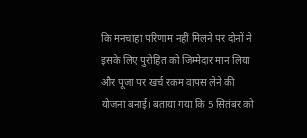कि मनचाहा परिणाम नहीं मिलने पर दोनों ने इसके लिए पुरोहित को जिम्मेदार मान लिया और पूजा पर खर्च रकम वापस लेने की योजना बनाई। बताया गया कि 5 सितंबर को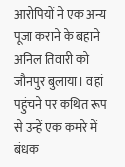आरोपियों ने एक अन्य पूजा कराने के बहाने अनिल तिवारी को जौनपुर बुलाया। वहां पहुंचने पर कथित रूप से उन्हें एक कमरे में बंधक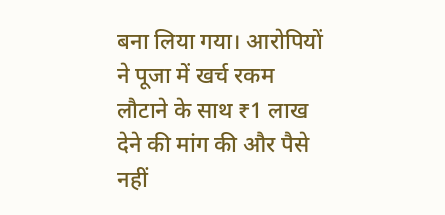बना लिया गया। आरोपियों ने पूजा में खर्च रकम लौटाने के साथ ₹1 लाख देने की मांग की और पैसे नहीं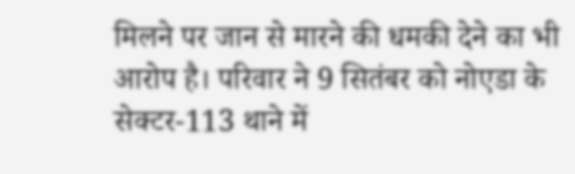मिलने पर जान से मारने की धमकी देने का भी आरोप है। परिवार ने 9 सितंबर को नोएडा के सेक्टर-113 थाने में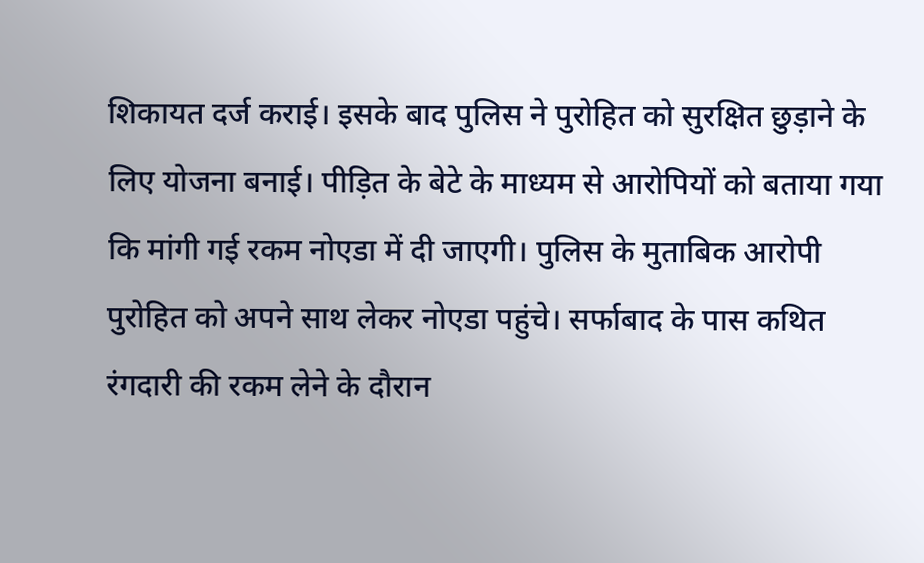शिकायत दर्ज कराई। इसके बाद पुलिस ने पुरोहित को सुरक्षित छुड़ाने के लिए योजना बनाई। पीड़ित के बेटे के माध्यम से आरोपियों को बताया गया कि मांगी गई रकम नोएडा में दी जाएगी। पुलिस के मुताबिक आरोपी पुरोहित को अपने साथ लेकर नोएडा पहुंचे। सर्फाबाद के पास कथित रंगदारी की रकम लेने के दौरान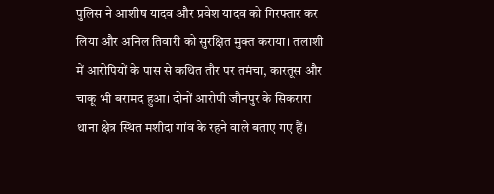पुलिस ने आशीष यादव और प्रवेश यादव को गिरफ्तार कर लिया और अनिल तिवारी को सुरक्षित मुक्त कराया। तलाशी में आरोपियों के पास से कथित तौर पर तमंचा, कारतूस और चाकू भी बरामद हुआ। दोनों आरोपी जौनपुर के सिकरारा थाना क्षेत्र स्थित मशीदा गांव के रहने वाले बताए गए हैं।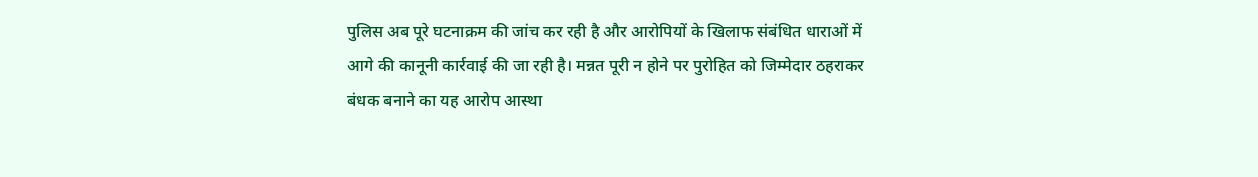पुलिस अब पूरे घटनाक्रम की जांच कर रही है और आरोपियों के खिलाफ संबंधित धाराओं में आगे की कानूनी कार्रवाई की जा रही है। मन्नत पूरी न होने पर पुरोहित को जिम्मेदार ठहराकर बंधक बनाने का यह आरोप आस्था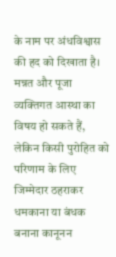के नाम पर अंधविश्वास की हद को दिखाता है। मन्नत और पूजा व्यक्तिगत आस्था का विषय हो सकते हैं, लेकिन किसी पुरोहित को परिणाम के लिए जिम्मेदार ठहराकर धमकाना या बंधक बनाना कानूनन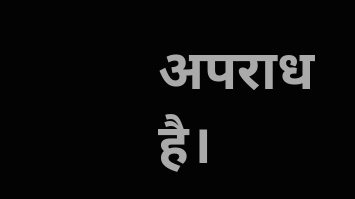अपराध है।